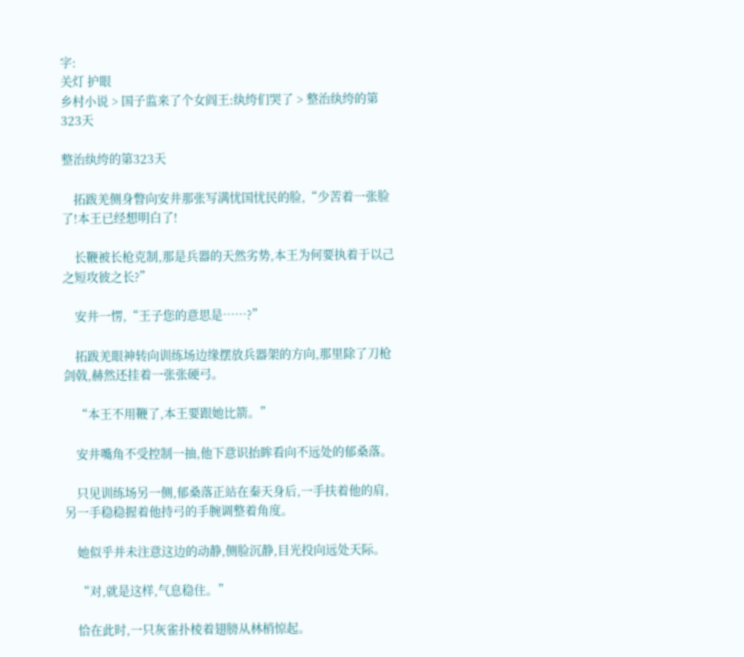字:
关灯 护眼
乡村小说 > 国子监来了个女阎王:纨绔们哭了 > 整治纨绔的第323天

整治纨绔的第323天

    拓跋羌侧身瞥向安井那张写满忧国忧民的脸,“少苦着一张脸了!本王已经想明白了!

    长鞭被长枪克制,那是兵器的天然劣势,本王为何要执着于以己之短攻彼之长?”

    安井一愣,“王子您的意思是……?”

    拓跋羌眼神转向训练场边缘摆放兵器架的方向,那里除了刀枪剑戟,赫然还挂着一张张硬弓。

    “本王不用鞭了,本王要跟她比箭。”

    安井嘴角不受控制一抽,他下意识抬眸看向不远处的郁桑落。

    只见训练场另一侧,郁桑落正站在秦天身后,一手扶着他的肩,另一手稳稳握着他持弓的手腕调整着角度。

    她似乎并未注意这边的动静,侧脸沉静,目光投向远处天际。

    “对,就是这样,气息稳住。”

    恰在此时,一只灰雀扑棱着翅膀从林梢惊起。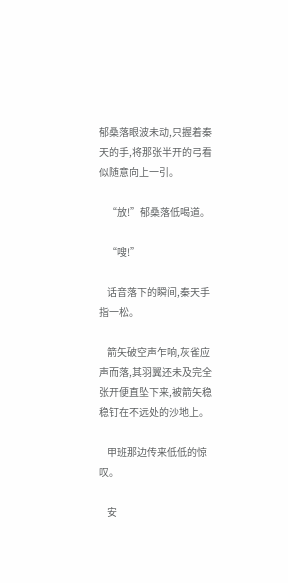郁桑落眼波未动,只握着秦天的手,将那张半开的弓看似随意向上一引。

    “放!”郁桑落低喝道。

    “嗖!”

    话音落下的瞬间,秦天手指一松。

    箭矢破空声乍响,灰雀应声而落,其羽翼还未及完全张开便直坠下来,被箭矢稳稳钉在不远处的沙地上。

    甲班那边传来低低的惊叹。

    安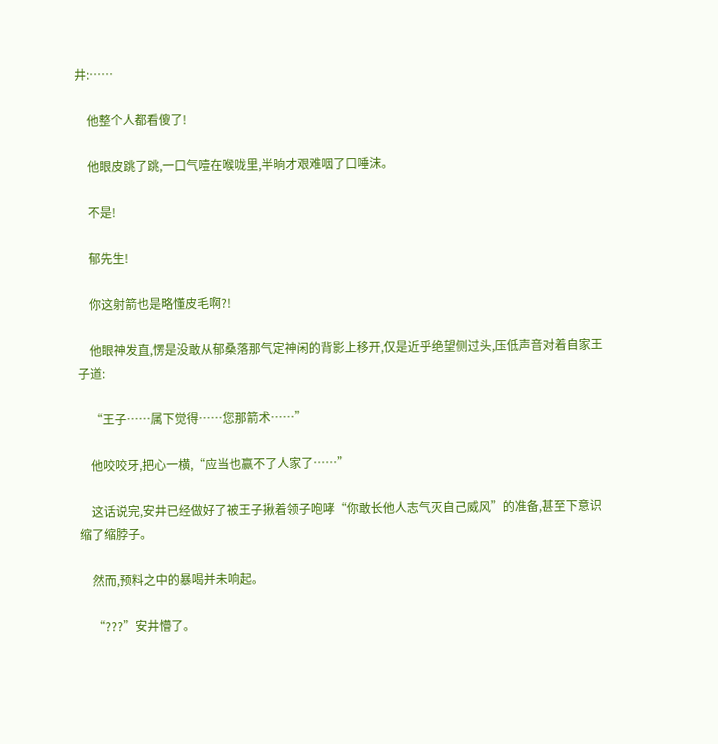井:……

    他整个人都看傻了!

    他眼皮跳了跳,一口气噎在喉咙里,半晌才艰难咽了口唾沫。

    不是!

    郁先生!

    你这射箭也是略懂皮毛啊?!

    他眼神发直,愣是没敢从郁桑落那气定神闲的背影上移开,仅是近乎绝望侧过头,压低声音对着自家王子道:

    “王子……属下觉得……您那箭术……”

    他咬咬牙,把心一横,“应当也赢不了人家了……”

    这话说完,安井已经做好了被王子揪着领子咆哮“你敢长他人志气灭自己威风”的准备,甚至下意识缩了缩脖子。

    然而,预料之中的暴喝并未响起。

    “???”安井懵了。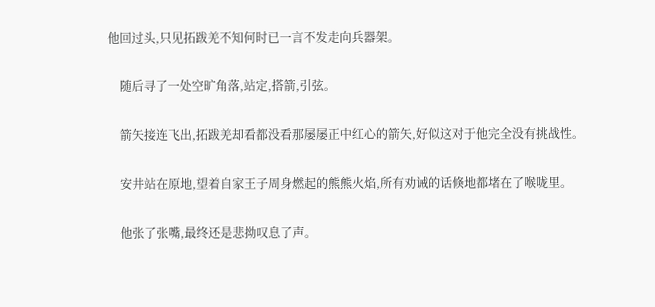他回过头,只见拓跋羌不知何时已一言不发走向兵器架。

    随后寻了一处空旷角落,站定,搭箭,引弦。

    箭矢接连飞出,拓跋羌却看都没看那屡屡正中红心的箭矢,好似这对于他完全没有挑战性。

    安井站在原地,望着自家王子周身燃起的熊熊火焰,所有劝诫的话倏地都堵在了喉咙里。

    他张了张嘴,最终还是悲拗叹息了声。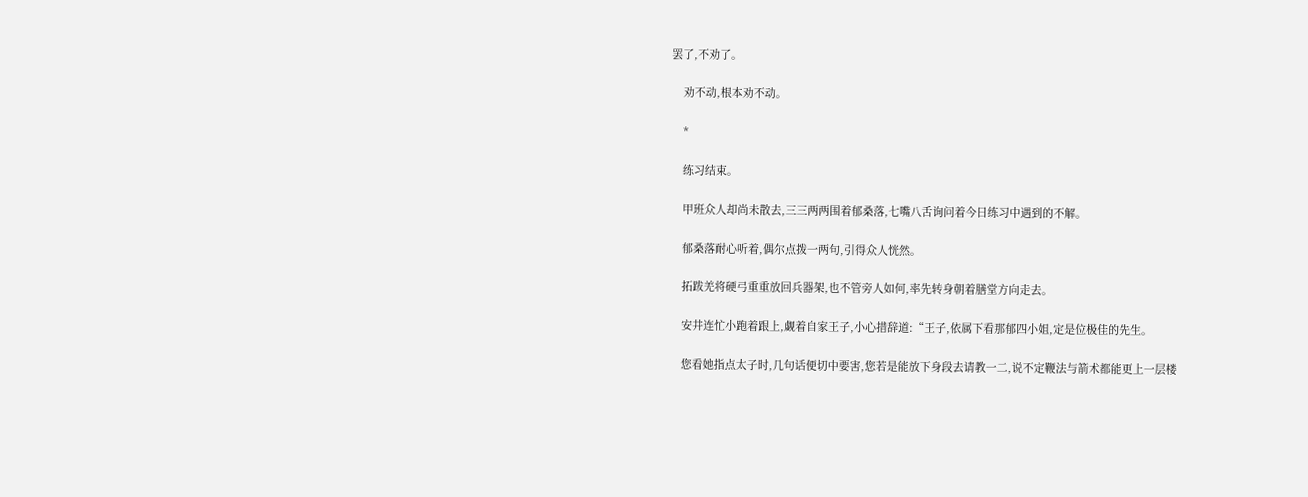罢了,不劝了。

    劝不动,根本劝不动。

    *

    练习结束。

    甲班众人却尚未散去,三三两两围着郁桑落,七嘴八舌询问着今日练习中遇到的不解。

    郁桑落耐心听着,偶尔点拨一两句,引得众人恍然。

    拓跋羌将硬弓重重放回兵器架,也不管旁人如何,率先转身朝着膳堂方向走去。

    安井连忙小跑着跟上,觑着自家王子,小心措辞道:“王子,依属下看那郁四小姐,定是位极佳的先生。

    您看她指点太子时,几句话便切中要害,您若是能放下身段去请教一二,说不定鞭法与箭术都能更上一层楼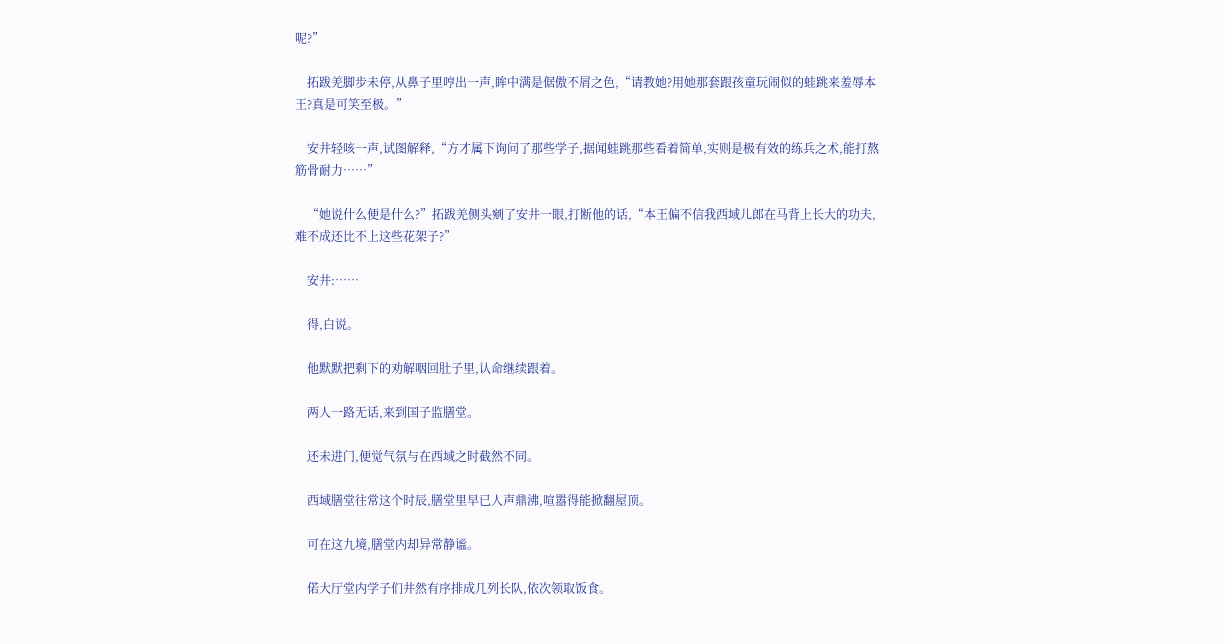呢?”

    拓跋羌脚步未停,从鼻子里哼出一声,眸中满是倨傲不屑之色,“请教她?用她那套跟孩童玩闹似的蛙跳来羞辱本王?真是可笑至极。”

    安井轻咳一声,试图解释,“方才属下询问了那些学子,据闻蛙跳那些看着简单,实则是极有效的练兵之术,能打熬筋骨耐力……”

    “她说什么便是什么?”拓跋羌侧头剜了安井一眼,打断他的话,“本王偏不信我西域儿郎在马背上长大的功夫,难不成还比不上这些花架子?”

    安井:……

    得,白说。

    他默默把剩下的劝解咽回肚子里,认命继续跟着。

    两人一路无话,来到国子监膳堂。

    还未进门,便觉气氛与在西域之时截然不同。

    西域膳堂往常这个时辰,膳堂里早已人声鼎沸,喧嚣得能掀翻屋顶。

    可在这九境,膳堂内却异常静谧。

    偌大厅堂内学子们井然有序排成几列长队,依次领取饭食。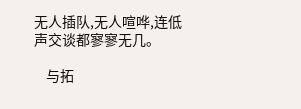无人插队,无人喧哗,连低声交谈都寥寥无几。

    与拓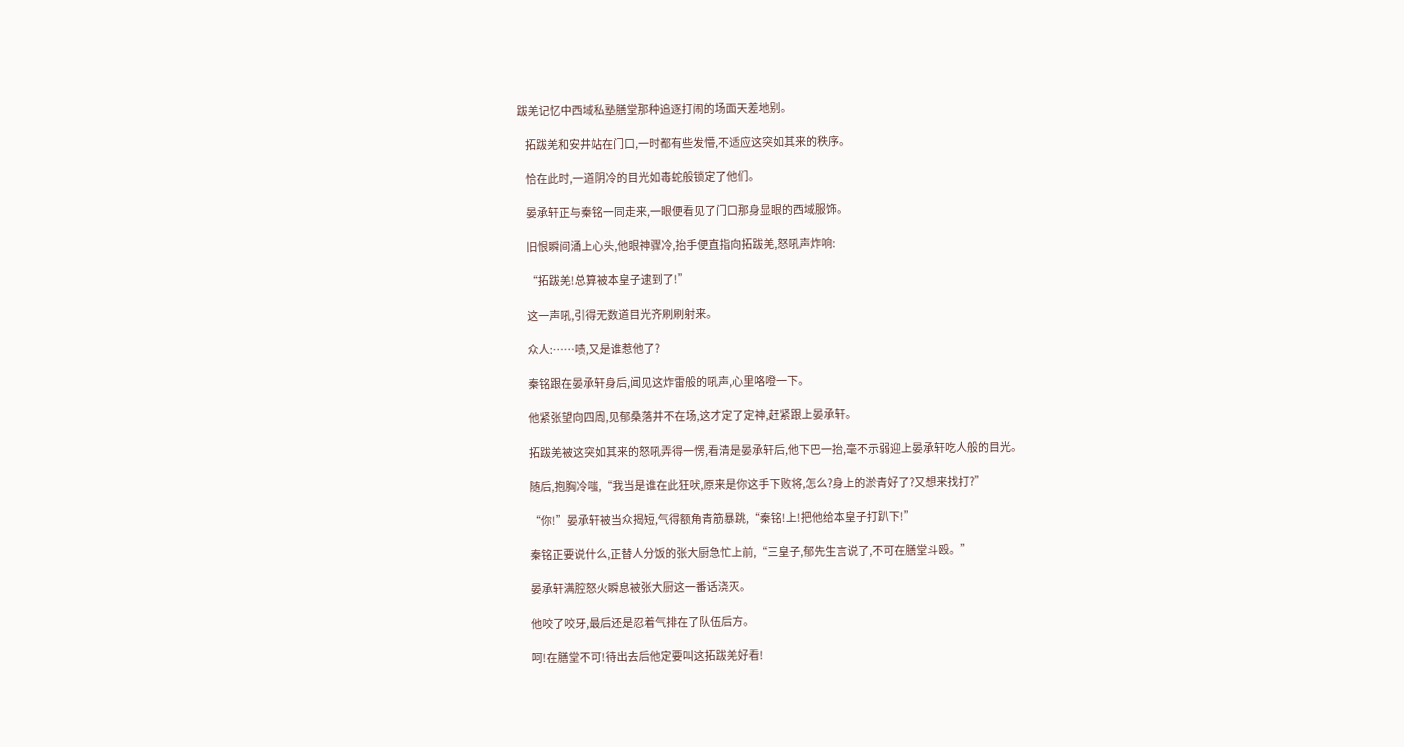跋羌记忆中西域私塾膳堂那种追逐打闹的场面天差地别。

    拓跋羌和安井站在门口,一时都有些发懵,不适应这突如其来的秩序。

    恰在此时,一道阴冷的目光如毒蛇般锁定了他们。

    晏承轩正与秦铭一同走来,一眼便看见了门口那身显眼的西域服饰。

    旧恨瞬间涌上心头,他眼神骤冷,抬手便直指向拓跋羌,怒吼声炸响:

    “拓跋羌!总算被本皇子逮到了!”

    这一声吼,引得无数道目光齐刷刷射来。

    众人:……啧,又是谁惹他了?

    秦铭跟在晏承轩身后,闻见这炸雷般的吼声,心里咯噔一下。

    他紧张望向四周,见郁桑落并不在场,这才定了定神,赶紧跟上晏承轩。

    拓跋羌被这突如其来的怒吼弄得一愣,看清是晏承轩后,他下巴一抬,毫不示弱迎上晏承轩吃人般的目光。

    随后,抱胸冷嗤,“我当是谁在此狂吠,原来是你这手下败将,怎么?身上的淤青好了?又想来找打?”

    “你!”晏承轩被当众揭短,气得额角青筋暴跳,“秦铭!上!把他给本皇子打趴下!”

    秦铭正要说什么,正替人分饭的张大厨急忙上前,“三皇子,郁先生言说了,不可在膳堂斗殴。”

    晏承轩满腔怒火瞬息被张大厨这一番话浇灭。

    他咬了咬牙,最后还是忍着气排在了队伍后方。

    呵!在膳堂不可!待出去后他定要叫这拓跋羌好看!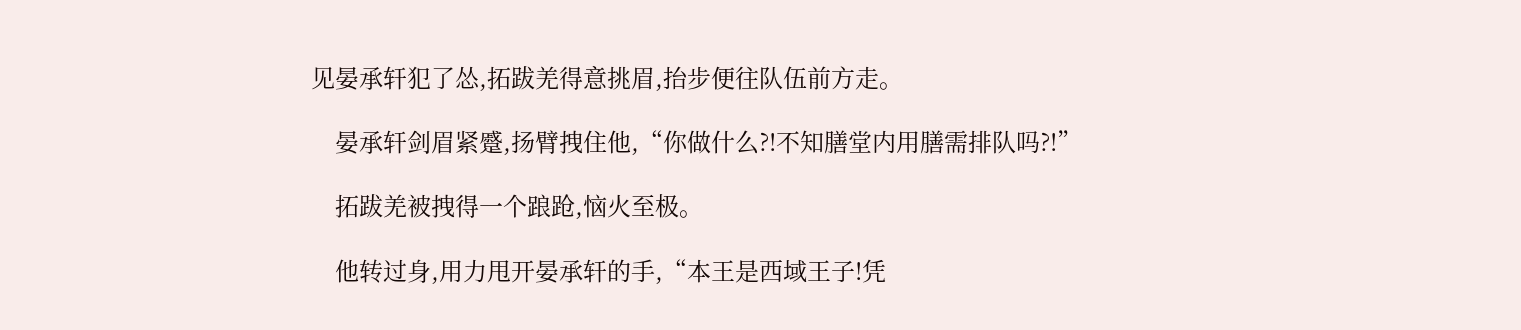见晏承轩犯了怂,拓跋羌得意挑眉,抬步便往队伍前方走。

    晏承轩剑眉紧蹙,扬臂拽住他,“你做什么?!不知膳堂内用膳需排队吗?!”

    拓跋羌被拽得一个踉跄,恼火至极。

    他转过身,用力甩开晏承轩的手,“本王是西域王子!凭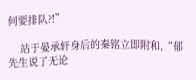何要排队?!”

    站于晏承轩身后的秦铭立即附和,“郁先生说了无论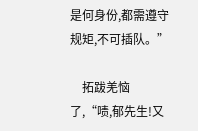是何身份,都需遵守规矩,不可插队。”

    拓跋羌恼了,“啧,郁先生!又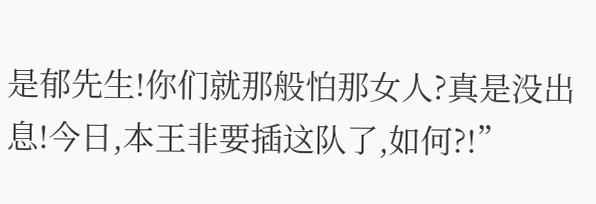是郁先生!你们就那般怕那女人?真是没出息!今日,本王非要插这队了,如何?!”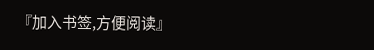『加入书签,方便阅读』